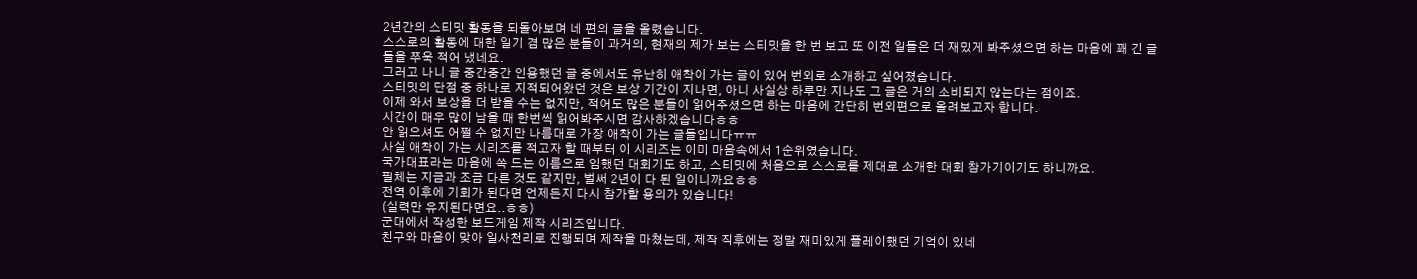2년간의 스티밋 활동을 되돌아보며 네 편의 글을 올렸습니다.
스스로의 활동에 대한 일기 겸 많은 분들이 과거의, 현재의 제가 보는 스티밋을 한 번 보고 또 이전 일들은 더 재밌게 봐주셨으면 하는 마음에 꽤 긴 글들을 쭈욱 적어 냈네요.
그러고 나니 글 중간중간 인용했던 글 중에서도 유난히 애착이 가는 글이 있어 번외로 소개하고 싶어졌습니다.
스티밋의 단점 중 하나로 지적되어왔던 것은 보상 기간이 지나면, 아니 사실상 하루만 지나도 그 글은 거의 소비되지 않는다는 점이죠.
이제 와서 보상을 더 받을 수는 없지만, 적어도 많은 분들이 읽어주셨으면 하는 마음에 간단히 번외편으로 올려보고자 합니다.
시간이 매우 많이 남을 때 한번씩 읽어봐주시면 감사하겠습니다ㅎㅎ
안 읽으셔도 어쩔 수 없지만 나름대로 가장 애착이 가는 글들입니다ㅠㅠ
사실 애착이 가는 시리즈를 적고자 할 때부터 이 시리즈는 이미 마음속에서 1순위였습니다.
국가대표라는 마음에 쏙 드는 이름으로 임했던 대회기도 하고, 스티밋에 처음으로 스스로를 제대로 소개한 대회 참가기이기도 하니까요.
필체는 지금과 조금 다른 것도 같지만, 벌써 2년이 다 된 일이니까요ㅎㅎ
전역 이후에 기회가 된다면 언제든지 다시 참가할 용의가 있습니다!
(실력만 유지된다면요..ㅎㅎ)
군대에서 작성한 보드게임 제작 시리즈입니다.
친구와 마음이 맞아 일사천리로 진행되며 제작을 마쳤는데, 제작 직후에는 정말 재미있게 플레이했던 기억이 있네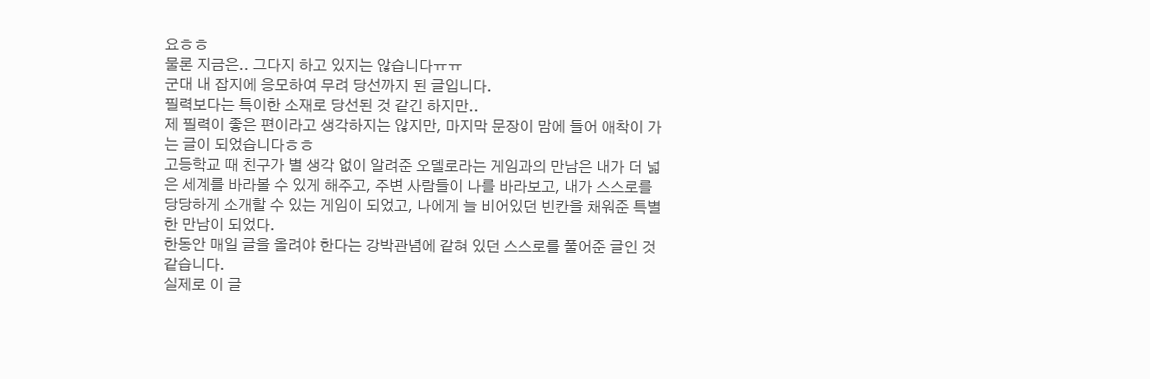요ㅎㅎ
물론 지금은.. 그다지 하고 있지는 않습니다ㅠㅠ
군대 내 잡지에 응모하여 무려 당선까지 된 글입니다.
필력보다는 특이한 소재로 당선된 것 같긴 하지만..
제 필력이 좋은 편이라고 생각하지는 않지만, 마지막 문장이 맘에 들어 애착이 가는 글이 되었습니다ㅎㅎ
고등학교 때 친구가 별 생각 없이 알려준 오델로라는 게임과의 만남은 내가 더 넓은 세계를 바라볼 수 있게 해주고, 주변 사람들이 나를 바라보고, 내가 스스로를 당당하게 소개할 수 있는 게임이 되었고, 나에게 늘 비어있던 빈칸을 채워준 특별한 만남이 되었다.
한동안 매일 글을 올려야 한다는 강박관념에 같혀 있던 스스로를 풀어준 글인 것 같습니다.
실제로 이 글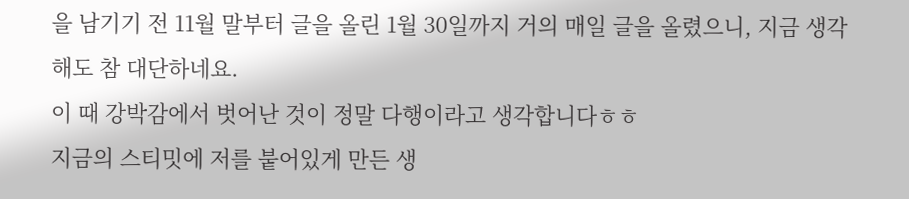을 남기기 전 11월 말부터 글을 올린 1월 30일까지 거의 매일 글을 올렸으니, 지금 생각해도 참 대단하네요.
이 때 강박감에서 벗어난 것이 정말 다행이라고 생각합니다ㅎㅎ
지금의 스티밋에 저를 붙어있게 만든 생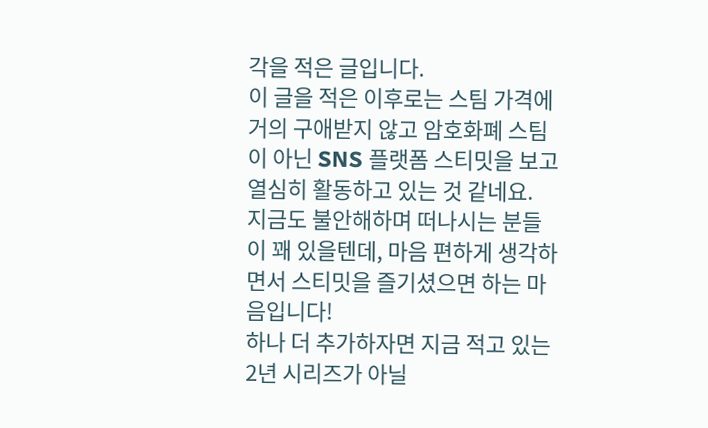각을 적은 글입니다.
이 글을 적은 이후로는 스팀 가격에 거의 구애받지 않고 암호화폐 스팀이 아닌 SNS 플랫폼 스티밋을 보고 열심히 활동하고 있는 것 같네요.
지금도 불안해하며 떠나시는 분들이 꽤 있을텐데, 마음 편하게 생각하면서 스티밋을 즐기셨으면 하는 마음입니다!
하나 더 추가하자면 지금 적고 있는 2년 시리즈가 아닐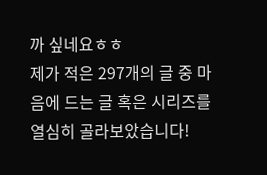까 싶네요ㅎㅎ
제가 적은 297개의 글 중 마음에 드는 글 혹은 시리즈를 열심히 골라보았습니다!